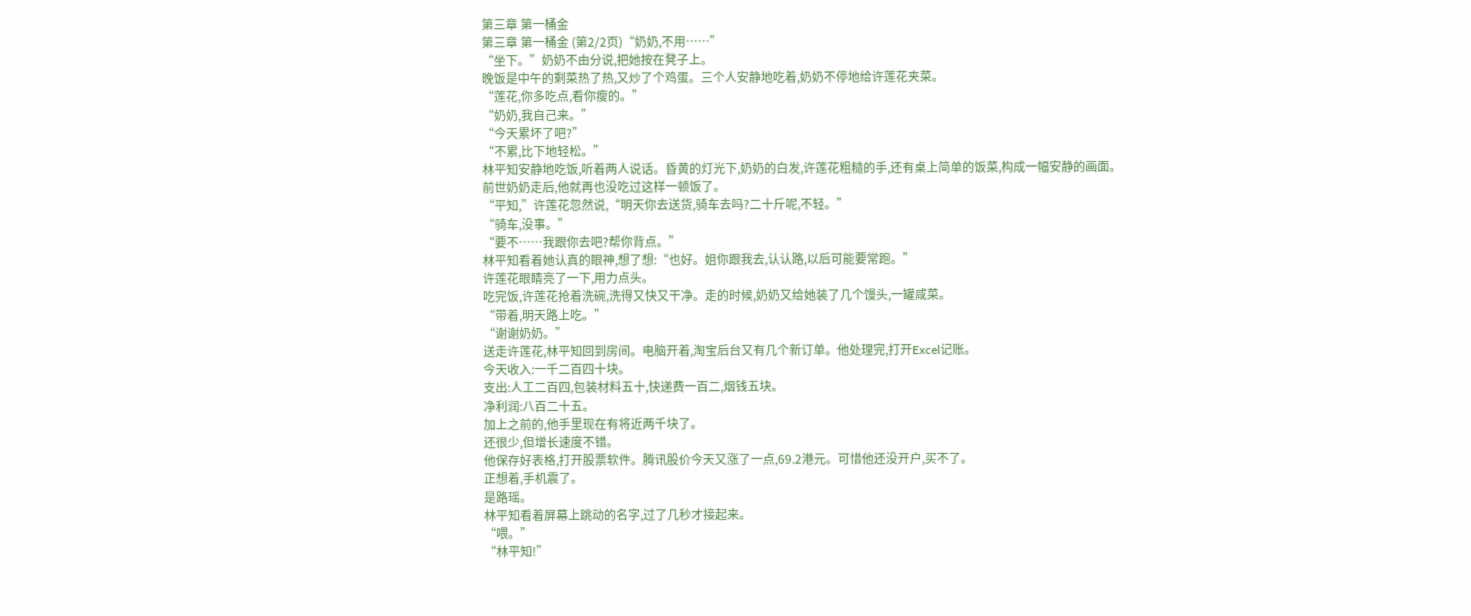第三章 第一桶金
第三章 第一桶金 (第2/2页)“奶奶,不用……”
“坐下。”奶奶不由分说,把她按在凳子上。
晚饭是中午的剩菜热了热,又炒了个鸡蛋。三个人安静地吃着,奶奶不停地给许莲花夹菜。
“莲花,你多吃点,看你瘦的。”
“奶奶,我自己来。”
“今天累坏了吧?”
“不累,比下地轻松。”
林平知安静地吃饭,听着两人说话。昏黄的灯光下,奶奶的白发,许莲花粗糙的手,还有桌上简单的饭菜,构成一幅安静的画面。
前世奶奶走后,他就再也没吃过这样一顿饭了。
“平知,”许莲花忽然说,“明天你去送货,骑车去吗?二十斤呢,不轻。”
“骑车,没事。”
“要不……我跟你去吧?帮你背点。”
林平知看着她认真的眼神,想了想:“也好。姐你跟我去,认认路,以后可能要常跑。”
许莲花眼睛亮了一下,用力点头。
吃完饭,许莲花抢着洗碗,洗得又快又干净。走的时候,奶奶又给她装了几个馒头,一罐咸菜。
“带着,明天路上吃。”
“谢谢奶奶。”
送走许莲花,林平知回到房间。电脑开着,淘宝后台又有几个新订单。他处理完,打开Excel记账。
今天收入:一千二百四十块。
支出:人工二百四,包装材料五十,快递费一百二,烟钱五块。
净利润:八百二十五。
加上之前的,他手里现在有将近两千块了。
还很少,但增长速度不错。
他保存好表格,打开股票软件。腾讯股价今天又涨了一点,69.2港元。可惜他还没开户,买不了。
正想着,手机震了。
是路瑶。
林平知看着屏幕上跳动的名字,过了几秒才接起来。
“喂。”
“林平知!”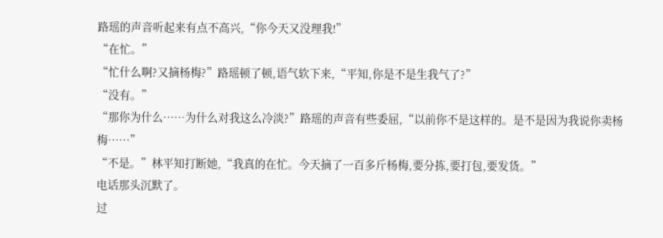路瑶的声音听起来有点不高兴,“你今天又没理我!”
“在忙。”
“忙什么啊?又摘杨梅?”路瑶顿了顿,语气软下来,“平知,你是不是生我气了?”
“没有。”
“那你为什么……为什么对我这么冷淡?”路瑶的声音有些委屈,“以前你不是这样的。是不是因为我说你卖杨梅……”
“不是。”林平知打断她,“我真的在忙。今天摘了一百多斤杨梅,要分拣,要打包,要发货。”
电话那头沉默了。
过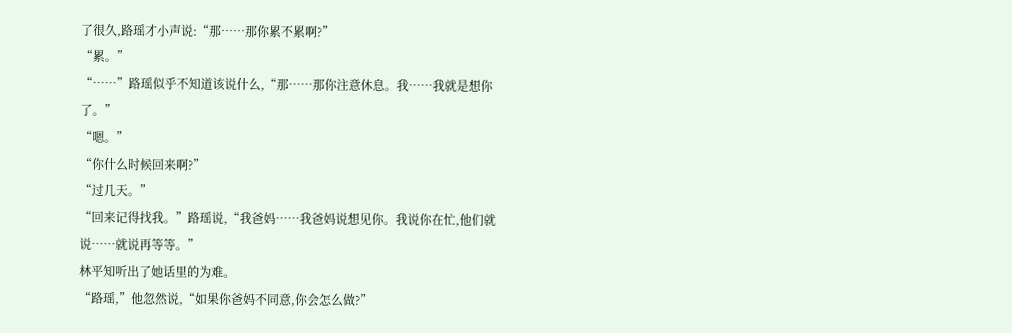了很久,路瑶才小声说:“那……那你累不累啊?”
“累。”
“……”路瑶似乎不知道该说什么,“那……那你注意休息。我……我就是想你了。”
“嗯。”
“你什么时候回来啊?”
“过几天。”
“回来记得找我。”路瑶说,“我爸妈……我爸妈说想见你。我说你在忙,他们就说……就说再等等。”
林平知听出了她话里的为难。
“路瑶,”他忽然说,“如果你爸妈不同意,你会怎么做?”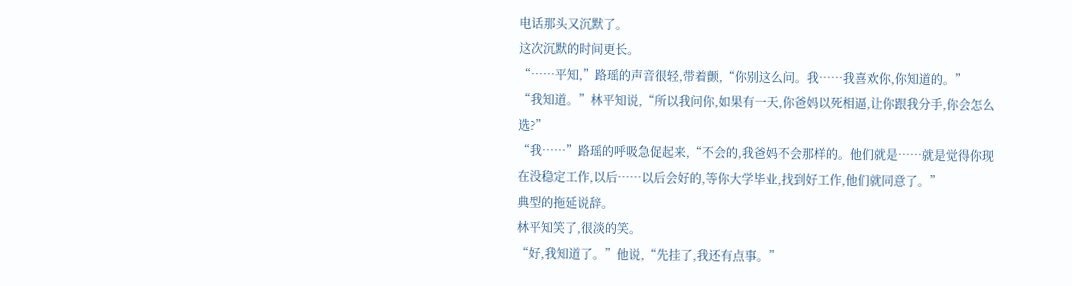电话那头又沉默了。
这次沉默的时间更长。
“……平知,”路瑶的声音很轻,带着颤,“你别这么问。我……我喜欢你,你知道的。”
“我知道。”林平知说,“所以我问你,如果有一天,你爸妈以死相逼,让你跟我分手,你会怎么选?”
“我……”路瑶的呼吸急促起来,“不会的,我爸妈不会那样的。他们就是……就是觉得你现在没稳定工作,以后……以后会好的,等你大学毕业,找到好工作,他们就同意了。”
典型的拖延说辞。
林平知笑了,很淡的笑。
“好,我知道了。”他说,“先挂了,我还有点事。”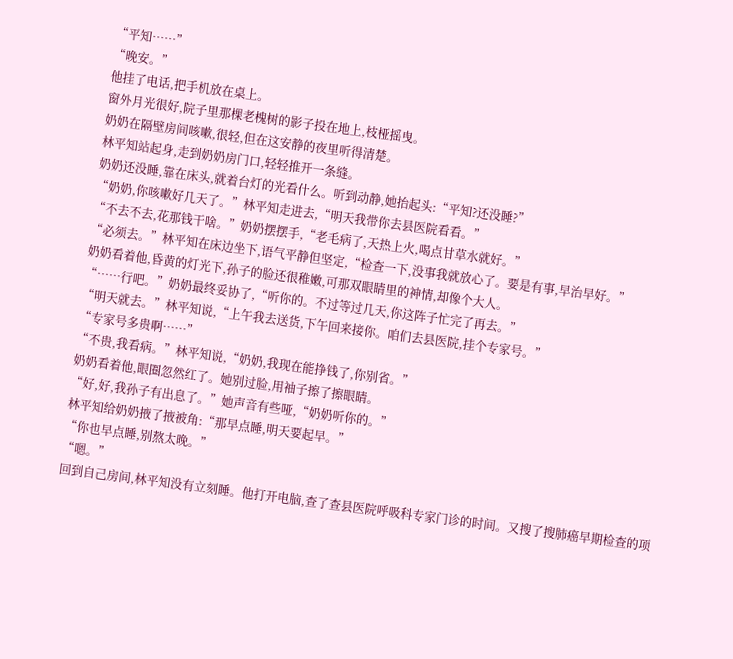“平知……”
“晚安。”
他挂了电话,把手机放在桌上。
窗外月光很好,院子里那棵老槐树的影子投在地上,枝桠摇曳。
奶奶在隔壁房间咳嗽,很轻,但在这安静的夜里听得清楚。
林平知站起身,走到奶奶房门口,轻轻推开一条缝。
奶奶还没睡,靠在床头,就着台灯的光看什么。听到动静,她抬起头:“平知?还没睡?”
“奶奶,你咳嗽好几天了。”林平知走进去,“明天我带你去县医院看看。”
“不去不去,花那钱干啥。”奶奶摆摆手,“老毛病了,天热上火,喝点甘草水就好。”
“必须去。”林平知在床边坐下,语气平静但坚定,“检查一下,没事我就放心了。要是有事,早治早好。”
奶奶看着他,昏黄的灯光下,孙子的脸还很稚嫩,可那双眼睛里的神情,却像个大人。
“……行吧。”奶奶最终妥协了,“听你的。不过等过几天,你这阵子忙完了再去。”
“明天就去。”林平知说,“上午我去送货,下午回来接你。咱们去县医院,挂个专家号。”
“专家号多贵啊……”
“不贵,我看病。”林平知说,“奶奶,我现在能挣钱了,你别省。”
奶奶看着他,眼圈忽然红了。她别过脸,用袖子擦了擦眼睛。
“好,好,我孙子有出息了。”她声音有些哑,“奶奶听你的。”
林平知给奶奶掖了掖被角:“那早点睡,明天要起早。”
“你也早点睡,别熬太晚。”
“嗯。”
回到自己房间,林平知没有立刻睡。他打开电脑,查了查县医院呼吸科专家门诊的时间。又搜了搜肺癌早期检查的项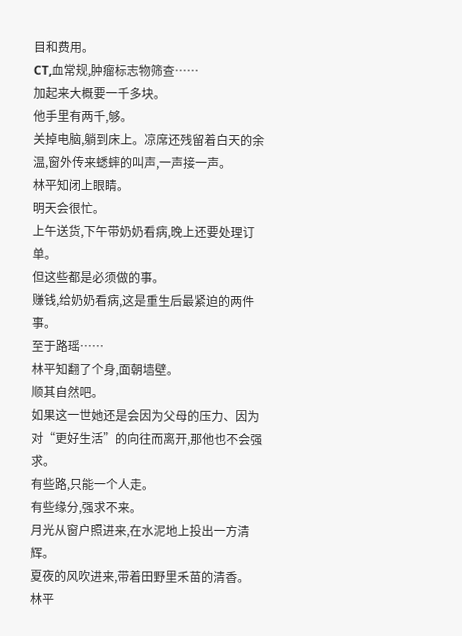目和费用。
CT,血常规,肿瘤标志物筛查……
加起来大概要一千多块。
他手里有两千,够。
关掉电脑,躺到床上。凉席还残留着白天的余温,窗外传来蟋蟀的叫声,一声接一声。
林平知闭上眼睛。
明天会很忙。
上午送货,下午带奶奶看病,晚上还要处理订单。
但这些都是必须做的事。
赚钱,给奶奶看病,这是重生后最紧迫的两件事。
至于路瑶……
林平知翻了个身,面朝墙壁。
顺其自然吧。
如果这一世她还是会因为父母的压力、因为对“更好生活”的向往而离开,那他也不会强求。
有些路,只能一个人走。
有些缘分,强求不来。
月光从窗户照进来,在水泥地上投出一方清辉。
夏夜的风吹进来,带着田野里禾苗的清香。
林平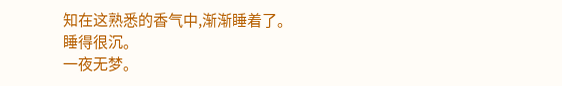知在这熟悉的香气中,渐渐睡着了。
睡得很沉。
一夜无梦。